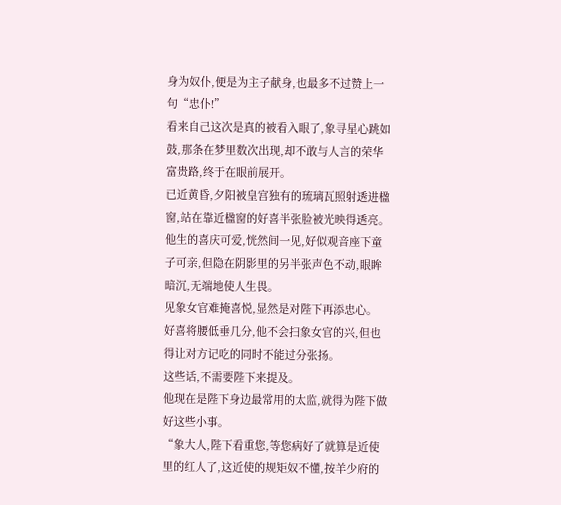身为奴仆,便是为主子献身,也最多不过赞上一句“忠仆!”
看来自己这次是真的被看入眼了,象寻星心跳如鼓,那条在梦里数次出现,却不敢与人言的荣华富贵路,终于在眼前展开。
已近黄昏,夕阳被皇宫独有的琉璃瓦照射透进楹窗,站在靠近楹窗的好喜半张脸被光映得透亮。
他生的喜庆可爱,恍然间一见,好似观音座下童子可亲,但隐在阴影里的另半张声色不动,眼眸暗沉,无端地使人生畏。
见象女官难掩喜悦,显然是对陛下再添忠心。
好喜将腰低垂几分,他不会扫象女官的兴,但也得让对方记吃的同时不能过分张扬。
这些话,不需要陛下来提及。
他现在是陛下身边最常用的太监,就得为陛下做好这些小事。
“象大人,陛下看重您,等您病好了就算是近使里的红人了,这近使的规矩奴不懂,按羊少府的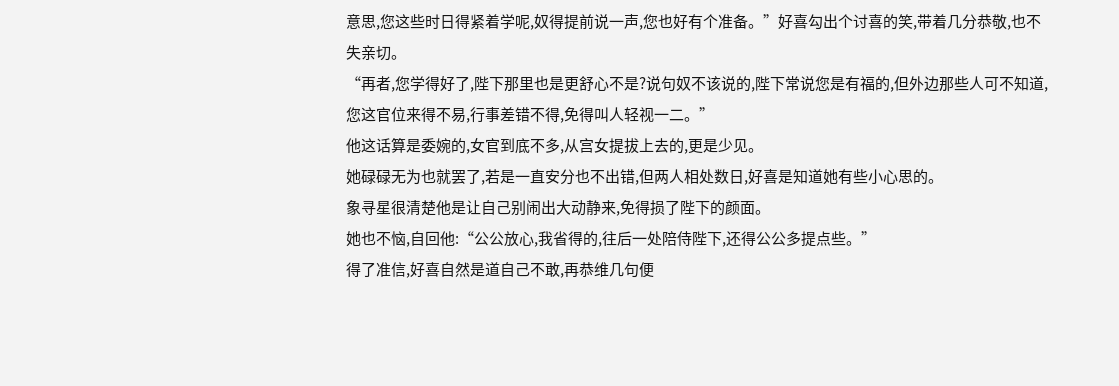意思,您这些时日得紧着学呢,奴得提前说一声,您也好有个准备。”好喜勾出个讨喜的笑,带着几分恭敬,也不失亲切。
“再者,您学得好了,陛下那里也是更舒心不是?说句奴不该说的,陛下常说您是有福的,但外边那些人可不知道,您这官位来得不易,行事差错不得,免得叫人轻视一二。”
他这话算是委婉的,女官到底不多,从宫女提拔上去的,更是少见。
她碌碌无为也就罢了,若是一直安分也不出错,但两人相处数日,好喜是知道她有些小心思的。
象寻星很清楚他是让自己别闹出大动静来,免得损了陛下的颜面。
她也不恼,自回他:“公公放心,我省得的,往后一处陪侍陛下,还得公公多提点些。”
得了准信,好喜自然是道自己不敢,再恭维几句便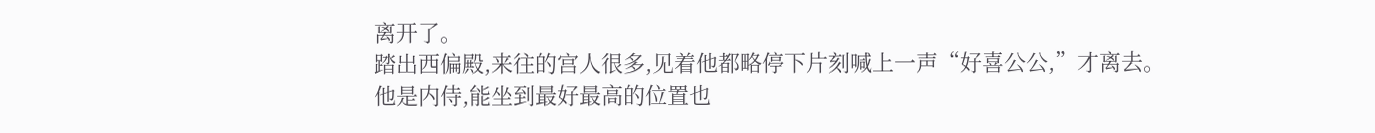离开了。
踏出西偏殿,来往的宫人很多,见着他都略停下片刻喊上一声“好喜公公,”才离去。
他是内侍,能坐到最好最高的位置也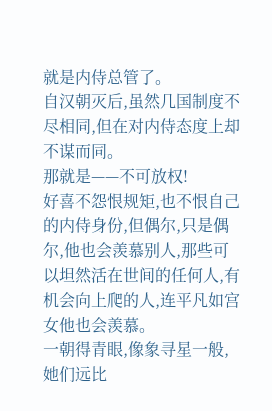就是内侍总管了。
自汉朝灭后,虽然几国制度不尽相同,但在对内侍态度上却不谋而同。
那就是——不可放权!
好喜不怨恨规矩,也不恨自己的内侍身份,但偶尔,只是偶尔,他也会羡慕别人,那些可以坦然活在世间的任何人,有机会向上爬的人,连平凡如宫女他也会羡慕。
一朝得青眼,像象寻星一般,她们远比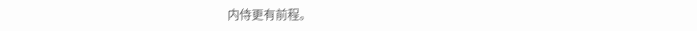内侍更有前程。